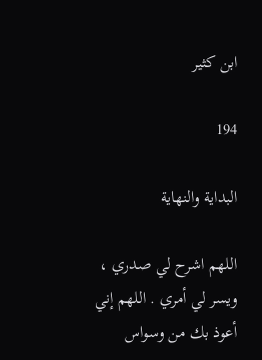ابن كثير

194

البداية والنهاية

اللهم اشرح لي صدري ، ويسر لي أمري . اللهم إني أعوذ بك من وسواس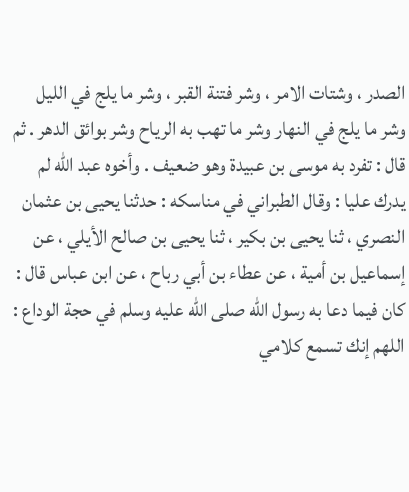الصدر ، وشتات الامر ، وشر فتنة القبر ، وشر ما يلج في الليل وشر ما يلج في النهار وشر ما تهب به الرياح وشر بوائق الدهر . ثم قال : تفرد به موسى بن عبيدة وهو ضعيف . وأخوه عبد الله لم يدرك عليا : وقال الطبراني في مناسكه : حدثنا يحيى بن عثمان النصري ، ثنا يحيى بن بكير ، ثنا يحيى بن صالح الأيلي ، عن إسماعيل بن أمية ، عن عطاء بن أبي رباح ، عن ابن عباس قال : كان فيما دعا به رسول الله صلى الله عليه وسلم في حجة الوداع : اللهم إنك تسمع كلامي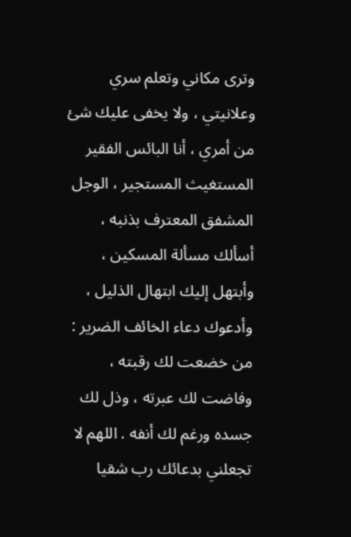وترى مكاني وتعلم سري وعلانيتي ، ولا يخفى عليك شئ من أمري ، أنا البائس الفقير المستغيث المستجير ، الوجل المشفق المعترف بذنبه ، أسألك مسألة المسكين ، وأبتهل إليك ابتهال الذليل ، وأدعوك دعاء الخائف الضرير : من خضعت لك رقبته ، وفاضت لك عبرته ، وذل لك جسده ورغم لك أنفه . اللهم لا تجعلني بدعائك رب شقيا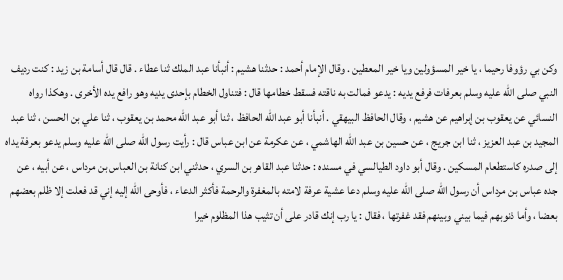وكن بي رؤوفا رحيما ، يا خير المسؤولين ويا خير المعطين . وقال الإمام أحمد : حدثنا هشيم : أنبأنا عبد الملك ثنا عطاء . قال قال أسامة بن زيد : كنت رديف النبي صلى الله عليه وسلم بعرفات فرفع يديه : يدعو فمالت به ناقته فسقط خطامها قال : فتناول الخطام بإحدى يديه وهو رافع يده الأخرى . وهكذا رواه النسائي عن يعقوب بن إبراهيم عن هشيم ، وقال الحافظ البيهقي . أنبأنا أبو عبد الله الحافظ ، ثنا أبو عبد الله محمد بن يعقوب ، ثنا علي بن الحسن ، ثنا عبد المجيد بن عبد العزيز ، ثنا ابن جريج ، عن حسين بن عبد الله الهاشمي ، عن عكرمة عن ابن عباس قال : رأيت رسول الله صلى الله عليه وسلم يدعو بعرفة يداه إلى صدره كاستطعام المسكين . وقال أبو داود الطيالسي في مسنده : حدثنا عبد القاهر بن السري ، حدثني ابن كنانة بن العباس بن مرداس ، عن أبيه ، عن جده عباس بن مرداس أن رسول الله صلى الله عليه وسلم دعا عشية عرفة لامته بالمغفرة والرحمة فأكثر الدعاء ، فأوحى الله إليه إني قد فعلت إلا ظلم بعضهم بعضا ، وأما ذنوبهم فيما بيني وبينهم فقد غفرتها ، فقال : يا رب إنك قادر على أن تثيب هذا المظلوم خيرا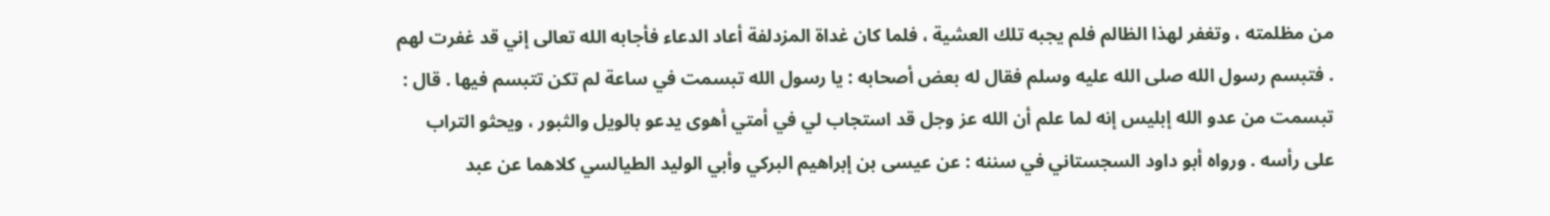من مظلمته ، وتغفر لهذا الظالم فلم يجبه تلك العشية ، فلما كان غداة المزدلفة أعاد الدعاء فأجابه الله تعالى إني قد غفرت لهم . فتبسم رسول الله صلى الله عليه وسلم فقال له بعض أصحابه : يا رسول الله تبسمت في ساعة لم تكن تتبسم فيها . قال : تبسمت من عدو الله إبليس إنه لما علم أن الله عز وجل قد استجاب لي في أمتي أهوى يدعو بالويل والثبور ، ويحثو التراب على رأسه . ورواه أبو داود السجستاني في سننه : عن عيسى بن إبراهيم البركي وأبي الوليد الطيالسي كلاهما عن عبد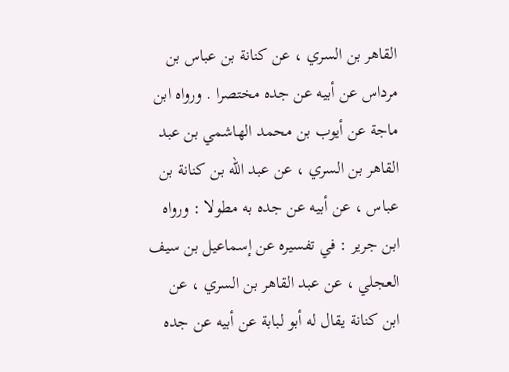القاهر بن السري ، عن كنانة بن عباس بن مرداس عن أبيه عن جده مختصرا . ورواه ابن ماجة عن أيوب بن محمد الهاشمي بن عبد القاهر بن السري ، عن عبد الله بن كنانة بن عباس ، عن أبيه عن جده به مطولا : ورواه ابن جرير : في تفسيره عن إسماعيل بن سيف العجلي ، عن عبد القاهر بن السري ، عن ابن كنانة يقال له أبو لبابة عن أبيه عن جده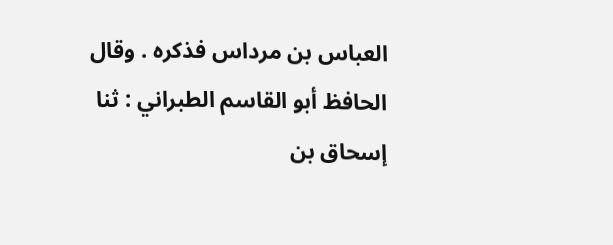العباس بن مرداس فذكره . وقال الحافظ أبو القاسم الطبراني : ثنا إسحاق بن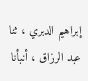إبراهيم الدبري ، ثنا عبد الرزاق ، أنبأنا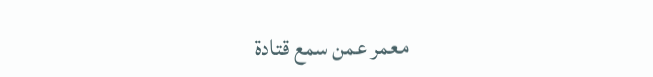معمر عمن سمع قتادة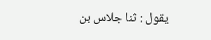يقول : ثنا جلاس بن